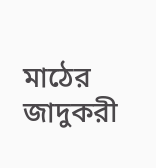মাঠের জাদুকরী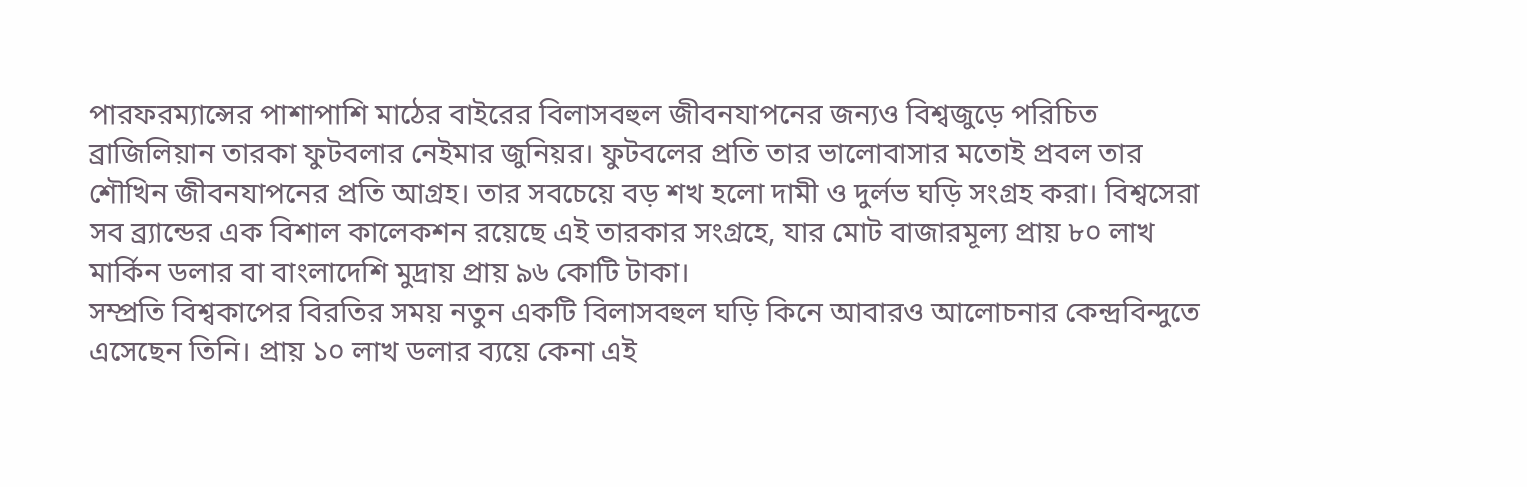পারফরম্যান্সের পাশাপাশি মাঠের বাইরের বিলাসবহুল জীবনযাপনের জন্যও বিশ্বজুড়ে পরিচিত ব্রাজিলিয়ান তারকা ফুটবলার নেইমার জুনিয়র। ফুটবলের প্রতি তার ভালোবাসার মতোই প্রবল তার শৌখিন জীবনযাপনের প্রতি আগ্রহ। তার সবচেয়ে বড় শখ হলো দামী ও দুর্লভ ঘড়ি সংগ্রহ করা। বিশ্বসেরা সব ব্র্যান্ডের এক বিশাল কালেকশন রয়েছে এই তারকার সংগ্রহে, যার মোট বাজারমূল্য প্রায় ৮০ লাখ মার্কিন ডলার বা বাংলাদেশি মুদ্রায় প্রায় ৯৬ কোটি টাকা।
সম্প্রতি বিশ্বকাপের বিরতির সময় নতুন একটি বিলাসবহুল ঘড়ি কিনে আবারও আলোচনার কেন্দ্রবিন্দুতে এসেছেন তিনি। প্রায় ১০ লাখ ডলার ব্যয়ে কেনা এই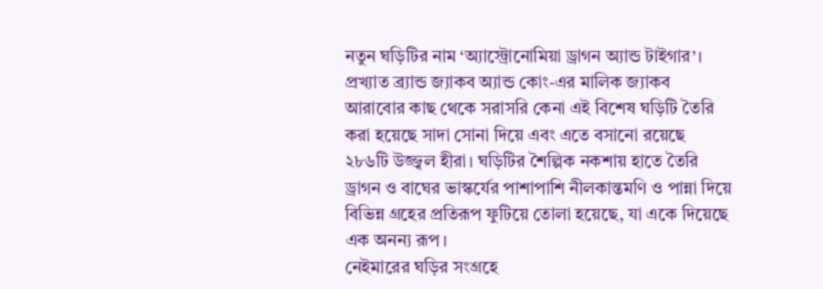নতুন ঘড়িটির নাম ‘অ্যাস্ট্রোনোমিয়া ড্রাগন অ্যান্ড টাইগার’। প্রখ্যাত ব্র্যান্ড জ্যাকব অ্যান্ড কোং-এর মালিক জ্যাকব আরাবোর কাছ থেকে সরাসরি কেনা এই বিশেষ ঘড়িটি তৈরি করা হয়েছে সাদা সোনা দিয়ে এবং এতে বসানো রয়েছে ২৮৬টি উজ্জ্বল হীরা। ঘড়িটির শৈল্পিক নকশায় হাতে তৈরি ড্রাগন ও বাঘের ভাস্কর্যের পাশাপাশি নীলকান্তমণি ও পান্না দিয়ে বিভিন্ন গ্রহের প্রতিরূপ ফুটিয়ে তোলা হয়েছে, যা একে দিয়েছে এক অনন্য রূপ।
নেইমারের ঘড়ির সংগ্রহে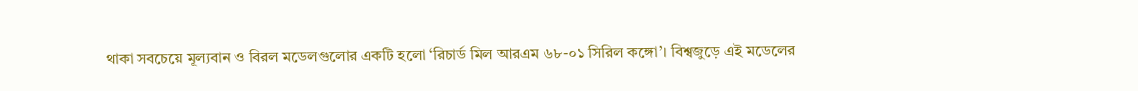থাকা সবচেয়ে মূল্যবান ও বিরল মডেলগুলোর একটি হলো ‘রিচার্ড মিল আরএম ৬৮-০১ সিরিল কঙ্গো’। বিশ্বজুড়ে এই মডেলের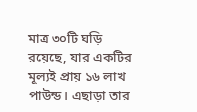মাত্র ৩০টি ঘড়ি রয়েছে, যার একটির মূল্যই প্রায় ১৬ লাখ পাউন্ড। এছাড়া তার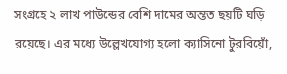সংগ্রহে ২ লাখ পাউন্ডের বেশি দামের অন্তত ছয়টি ঘড়ি রয়েছে। এর মধ্যে উল্লেখযোগ্য হলো ক্যাসিনো টুরবিয়োঁ,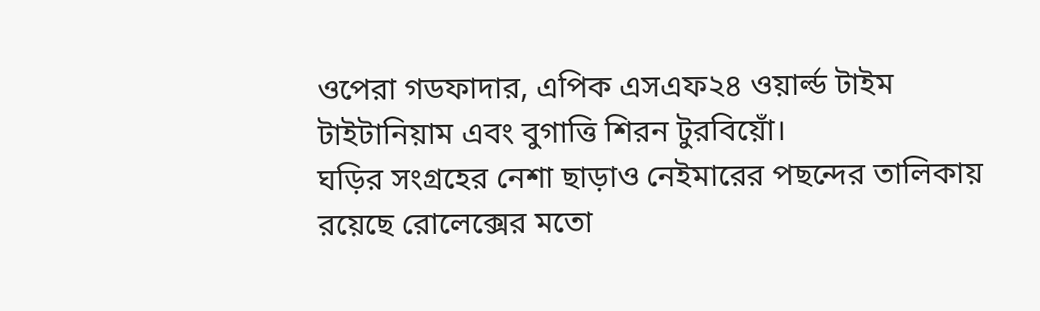ওপেরা গডফাদার, এপিক এসএফ২৪ ওয়ার্ল্ড টাইম টাইটানিয়াম এবং বুগাত্তি শিরন টুরবিয়োঁ।
ঘড়ির সংগ্রহের নেশা ছাড়াও নেইমারের পছন্দের তালিকায় রয়েছে রোলেক্সের মতো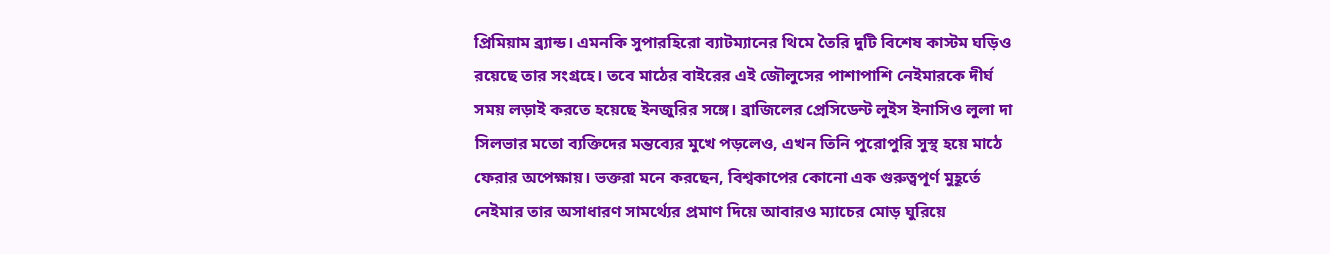প্রিমিয়াম ব্র্যান্ড। এমনকি সুপারহিরো ব্যাটম্যানের থিমে তৈরি দুটি বিশেষ কাস্টম ঘড়িও রয়েছে তার সংগ্রহে। তবে মাঠের বাইরের এই জৌলুসের পাশাপাশি নেইমারকে দীর্ঘ সময় লড়াই করতে হয়েছে ইনজুরির সঙ্গে। ব্রাজিলের প্রেসিডেন্ট লুইস ইনাসিও লুলা দা সিলভার মতো ব্যক্তিদের মন্তব্যের মুখে পড়লেও, এখন তিনি পুরোপুরি সুস্থ হয়ে মাঠে ফেরার অপেক্ষায়। ভক্তরা মনে করছেন, বিশ্বকাপের কোনো এক গুরুত্বপূর্ণ মুহূর্তে নেইমার তার অসাধারণ সামর্থ্যের প্রমাণ দিয়ে আবারও ম্যাচের মোড় ঘুরিয়ে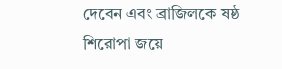দেবেন এবং ব্রাজিলকে ষষ্ঠ শিরোপা জয়ে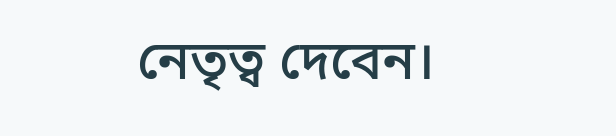নেতৃত্ব দেবেন।